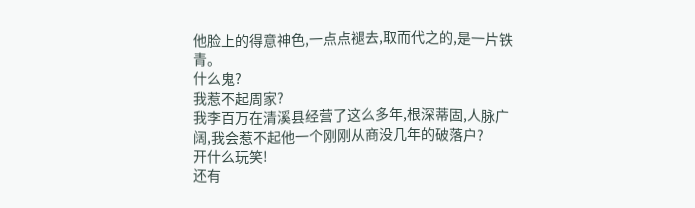他脸上的得意神色,一点点褪去,取而代之的,是一片铁青。
什么鬼?
我惹不起周家?
我李百万在清溪县经营了这么多年,根深蒂固,人脉广阔,我会惹不起他一个刚刚从商没几年的破落户?
开什么玩笑!
还有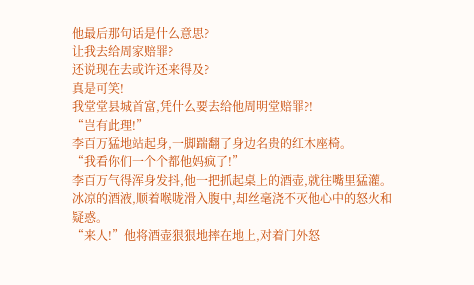他最后那句话是什么意思?
让我去给周家赔罪?
还说现在去或许还来得及?
真是可笑!
我堂堂县城首富,凭什么要去给他周明堂赔罪?!
“岂有此理!”
李百万猛地站起身,一脚踹翻了身边名贵的红木座椅。
“我看你们一个个都他妈疯了!”
李百万气得浑身发抖,他一把抓起桌上的酒壶,就往嘴里猛灌。
冰凉的酒液,顺着喉咙滑入腹中,却丝毫浇不灭他心中的怒火和疑惑。
“来人!”他将酒壶狠狠地摔在地上,对着门外怒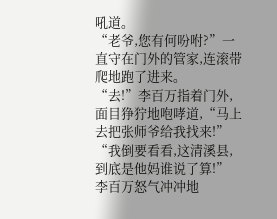吼道。
“老爷,您有何吩咐?”一直守在门外的管家,连滚带爬地跑了进来。
“去!”李百万指着门外,面目狰狞地咆哮道,“马上去把张师爷给我找来!”
“我倒要看看,这清溪县,到底是他妈谁说了算!”
李百万怒气冲冲地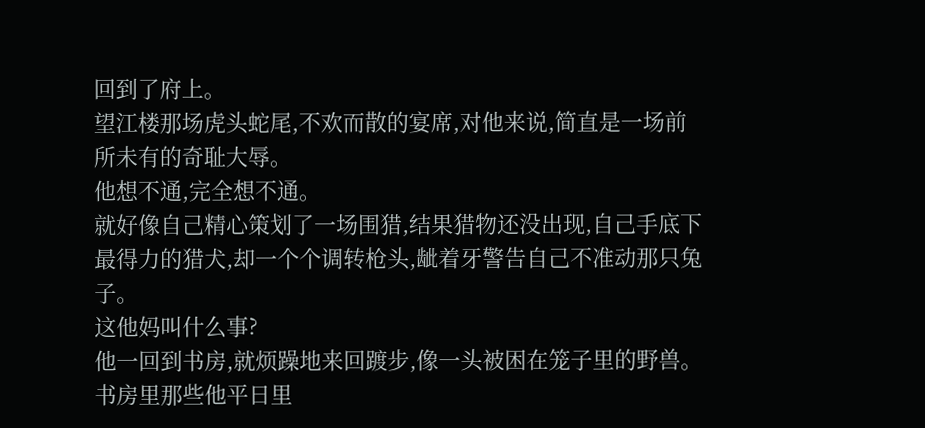回到了府上。
望江楼那场虎头蛇尾,不欢而散的宴席,对他来说,简直是一场前所未有的奇耻大辱。
他想不通,完全想不通。
就好像自己精心策划了一场围猎,结果猎物还没出现,自己手底下最得力的猎犬,却一个个调转枪头,龇着牙警告自己不准动那只兔子。
这他妈叫什么事?
他一回到书房,就烦躁地来回踱步,像一头被困在笼子里的野兽。
书房里那些他平日里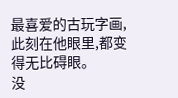最喜爱的古玩字画,此刻在他眼里,都变得无比碍眼。
没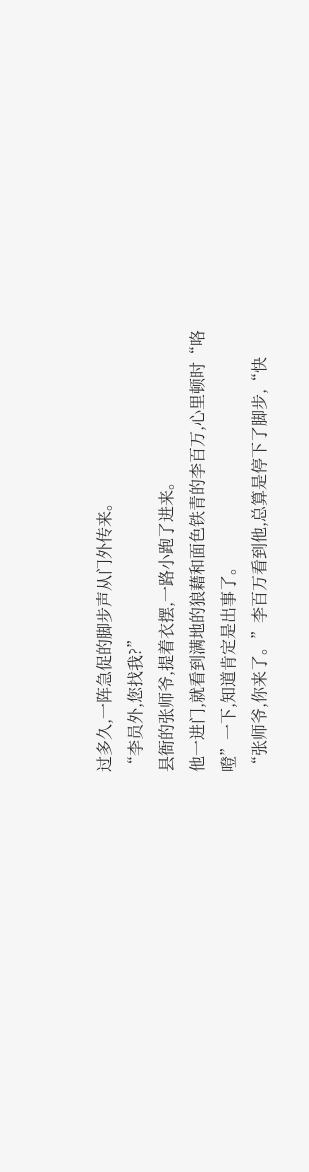过多久,一阵急促的脚步声从门外传来。
“李员外,您找我?”
县衙的张师爷,提着衣摆,一路小跑了进来。
他一进门,就看到满地的狼藉和面色铁青的李百万,心里顿时“咯噔”一下,知道肯定是出事了。
“张师爷,你来了。”李百万看到他,总算是停下了脚步,“快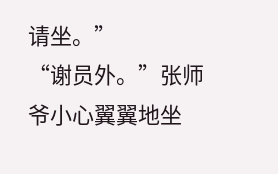请坐。”
“谢员外。”张师爷小心翼翼地坐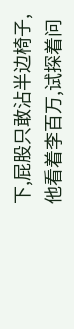下,屁股只敢沾半边椅子,他看着李百万,试探着问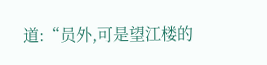道:“员外,可是望江楼的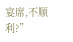宴席,不顺利?”